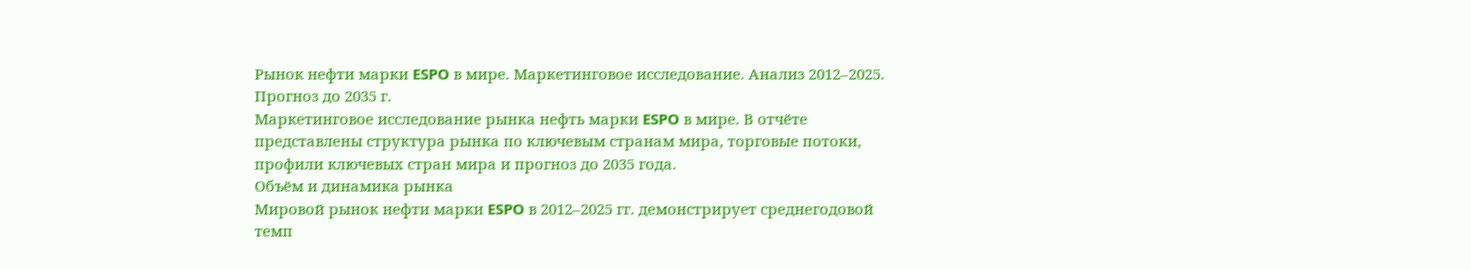Рынок нефти марки ESPO в мире. Маркетинговое исследование. Анализ 2012–2025. Прогноз до 2035 г.
Маркетинговое исследование рынка нефть марки ESPO в мире. В отчёте представлены структура рынка по ключевым странам мира, торговые потоки, профили ключевых стран мира и прогноз до 2035 года.
Объём и динамика рынка
Мировой рынок нефти марки ESPO в 2012–2025 гг. демонстрирует среднегодовой темп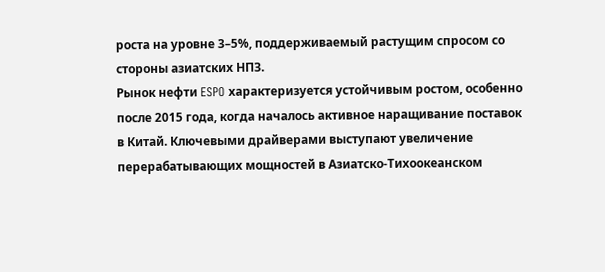роста на уровне 3–5%, поддерживаемый растущим спросом со стороны азиатских НПЗ.
Рынок нефти ESPO характеризуется устойчивым ростом, особенно после 2015 года, когда началось активное наращивание поставок в Китай. Ключевыми драйверами выступают увеличение перерабатывающих мощностей в Азиатско-Тихоокеанском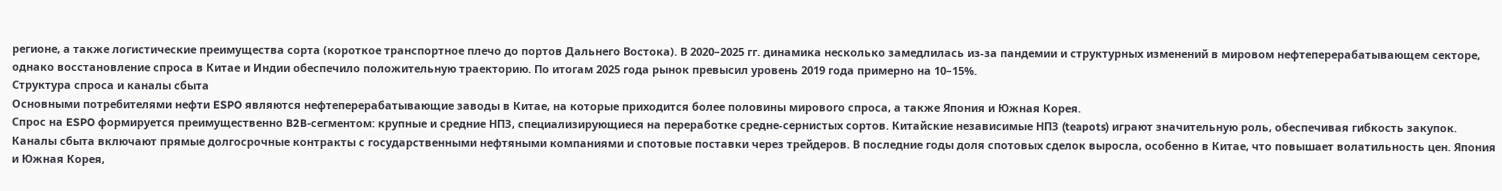регионе, а также логистические преимущества сорта (короткое транспортное плечо до портов Дальнего Востока). В 2020–2025 гг. динамика несколько замедлилась из-за пандемии и структурных изменений в мировом нефтеперерабатывающем секторе, однако восстановление спроса в Китае и Индии обеспечило положительную траекторию. По итогам 2025 года рынок превысил уровень 2019 года примерно на 10–15%.
Структура спроса и каналы сбыта
Основными потребителями нефти ESPO являются нефтеперерабатывающие заводы в Китае, на которые приходится более половины мирового спроса, а также Япония и Южная Корея.
Спрос на ESPO формируется преимущественно B2B-сегментом: крупные и средние НПЗ, специализирующиеся на переработке средне-сернистых сортов. Китайские независимые НПЗ (teapots) играют значительную роль, обеспечивая гибкость закупок. Каналы сбыта включают прямые долгосрочные контракты с государственными нефтяными компаниями и спотовые поставки через трейдеров. В последние годы доля спотовых сделок выросла, особенно в Китае, что повышает волатильность цен. Япония и Южная Корея,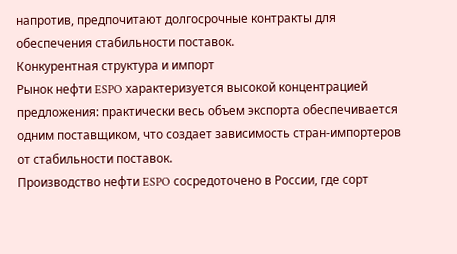напротив, предпочитают долгосрочные контракты для обеспечения стабильности поставок.
Конкурентная структура и импорт
Рынок нефти ESPO характеризуется высокой концентрацией предложения: практически весь объем экспорта обеспечивается одним поставщиком, что создает зависимость стран-импортеров от стабильности поставок.
Производство нефти ESPO сосредоточено в России, где сорт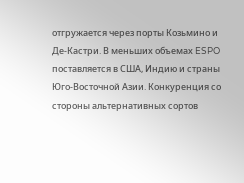отгружается через порты Козьмино и Де-Кастри. В меньших объемах ESPO поставляется в США, Индию и страны Юго-Восточной Азии. Конкуренция со стороны альтернативных сортов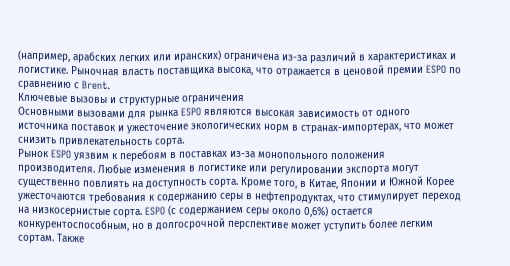(например, арабских легких или иранских) ограничена из-за различий в характеристиках и логистике. Рыночная власть поставщика высока, что отражается в ценовой премии ESPO по сравнению с Brent.
Ключевые вызовы и структурные ограничения
Основными вызовами для рынка ESPO являются высокая зависимость от одного источника поставок и ужесточение экологических норм в странах-импортерах, что может снизить привлекательность сорта.
Рынок ESPO уязвим к перебоям в поставках из-за монопольного положения производителя. Любые изменения в логистике или регулировании экспорта могут существенно повлиять на доступность сорта. Кроме того, в Китае, Японии и Южной Корее ужесточаются требования к содержанию серы в нефтепродуктах, что стимулирует переход на низкосернистые сорта. ESPO (с содержанием серы около 0,6%) остается конкурентоспособным, но в долгосрочной перспективе может уступить более легким сортам. Также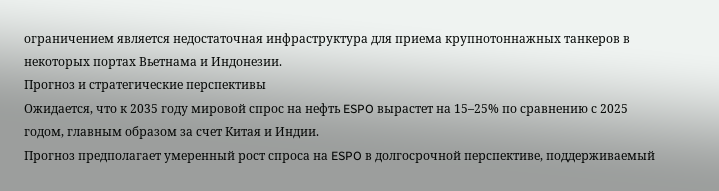ограничением является недостаточная инфраструктура для приема крупнотоннажных танкеров в некоторых портах Вьетнама и Индонезии.
Прогноз и стратегические перспективы
Ожидается, что к 2035 году мировой спрос на нефть ESPO вырастет на 15–25% по сравнению с 2025 годом, главным образом за счет Китая и Индии.
Прогноз предполагает умеренный рост спроса на ESPO в долгосрочной перспективе, поддерживаемый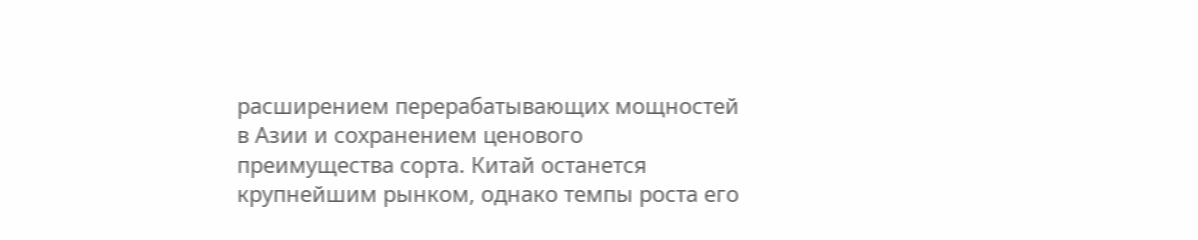расширением перерабатывающих мощностей в Азии и сохранением ценового преимущества сорта. Китай останется крупнейшим рынком, однако темпы роста его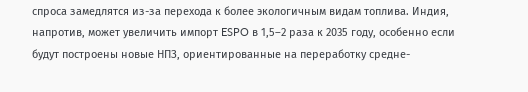спроса замедлятся из-за перехода к более экологичным видам топлива. Индия, напротив, может увеличить импорт ESPO в 1,5–2 раза к 2035 году, особенно если будут построены новые НПЗ, ориентированные на переработку средне-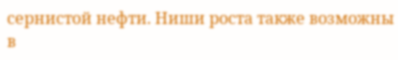сернистой нефти. Ниши роста также возможны в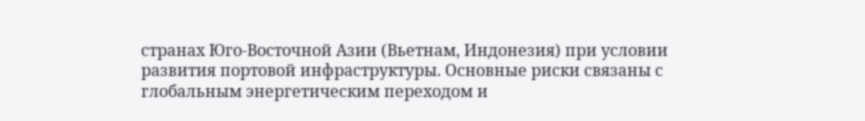странах Юго-Восточной Азии (Вьетнам, Индонезия) при условии развития портовой инфраструктуры. Основные риски связаны с глобальным энергетическим переходом и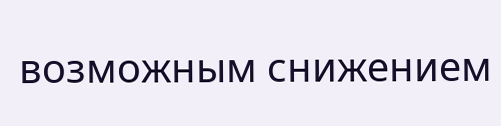возможным снижением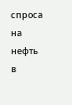спроса на нефть в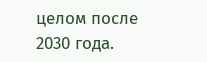целом после 2030 года.